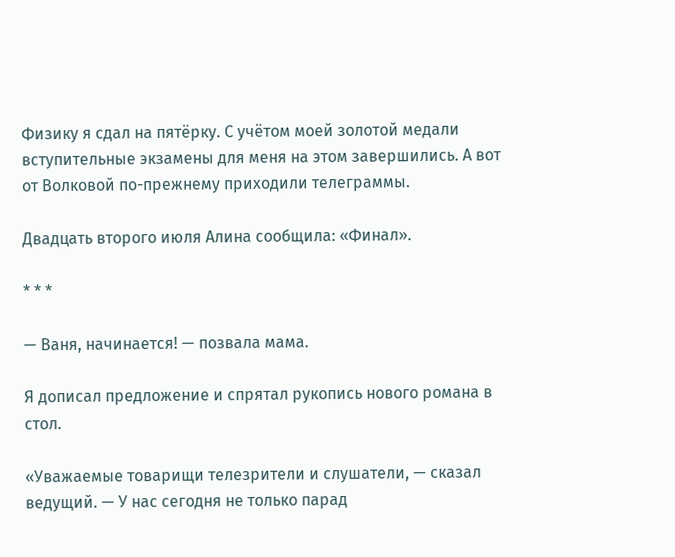Физику я сдал на пятёрку. С учётом моей золотой медали вступительные экзамены для меня на этом завершились. А вот от Волковой по-прежнему приходили телеграммы.

Двадцать второго июля Алина сообщила: «Финал».

* * *

— Ваня, начинается! — позвала мама.

Я дописал предложение и спрятал рукопись нового романа в стол.

«Уважаемые товарищи телезрители и слушатели, — сказал ведущий. — У нас сегодня не только парад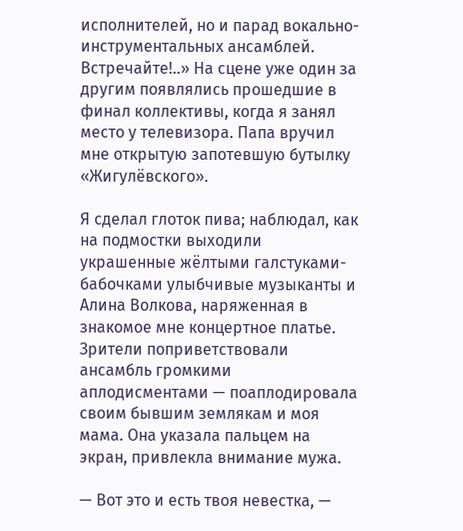исполнителей, но и парад вокально-инструментальных ансамблей. Встречайте!..» На сцене уже один за другим появлялись прошедшие в финал коллективы, когда я занял место у телевизора. Папа вручил мне открытую запотевшую бутылку «Жигулёвского».

Я сделал глоток пива; наблюдал, как на подмостки выходили украшенные жёлтыми галстуками-бабочками улыбчивые музыканты и Алина Волкова, наряженная в знакомое мне концертное платье. Зрители поприветствовали ансамбль громкими аплодисментами — поаплодировала своим бывшим землякам и моя мама. Она указала пальцем на экран, привлекла внимание мужа.

— Вот это и есть твоя невестка, —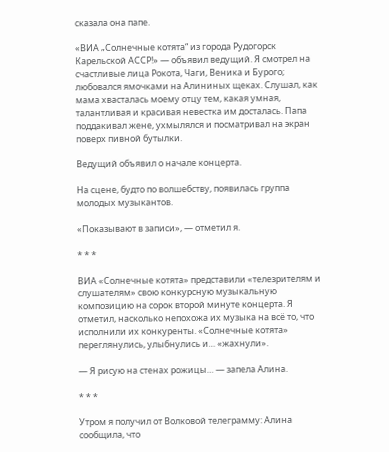сказала она папе.

«ВИА „Солнечные котята“ из города Рудогорск Карельской АССР!» — объявил ведущий. Я смотрел на счастливые лица Рокота, Чаги, Веника и Бурого; любовался ямочками на Алининых щеках. Слушал, как мама хвасталась моему отцу тем, какая умная, талантливая и красивая невестка им досталась. Папа поддакивал жене, ухмылялся и посматривал на экран поверх пивной бутылки.

Ведущий объявил о начале концерта.

На сцене, будто по волшебству, появилась группа молодых музыкантов.

«Показывают в записи», — отметил я.

* * *

ВИА «Солнечные котята» представили «телезрителям и слушателям» свою конкурсную музыкальную композицию на сорок второй минуте концерта. Я отметил, насколько непохожа их музыка на всё то, что исполнили их конкуренты. «Солнечные котята» переглянулись, улыбнулись и… «жахнули».

— Я рисую на стенах рожицы… — запела Алина.

* * *

Утром я получил от Волковой телеграмму: Алина сообщила, что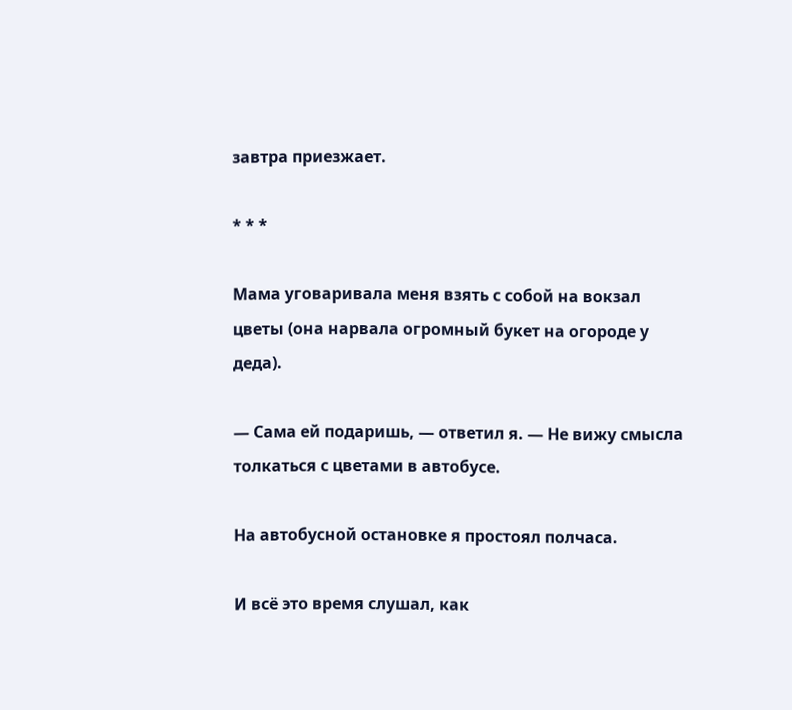завтра приезжает.

* * *

Мама уговаривала меня взять с собой на вокзал цветы (она нарвала огромный букет на огороде у деда).

— Сама ей подаришь, — ответил я. — Не вижу смысла толкаться с цветами в автобусе.

На автобусной остановке я простоял полчаса.

И всё это время слушал, как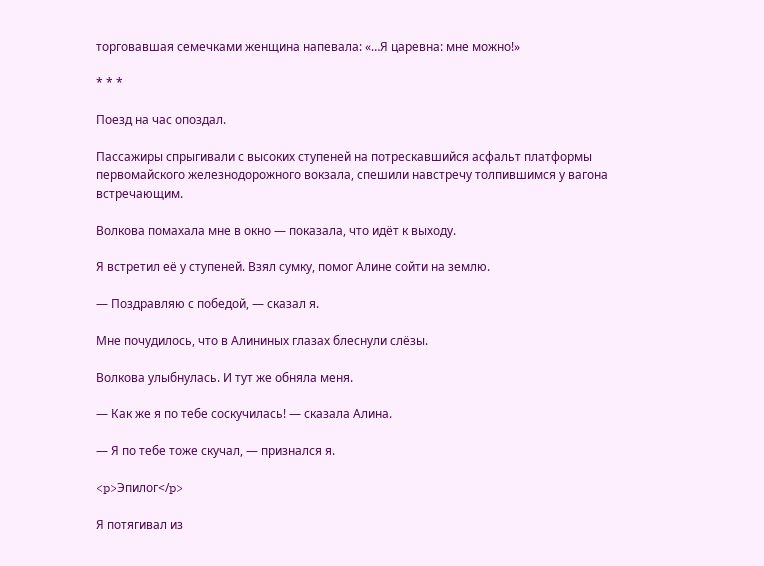торговавшая семечками женщина напевала: «…Я царевна: мне можно!»

* * *

Поезд на час опоздал.

Пассажиры спрыгивали с высоких ступеней на потрескавшийся асфальт платформы первомайского железнодорожного вокзала, спешили навстречу толпившимся у вагона встречающим.

Волкова помахала мне в окно — показала, что идёт к выходу.

Я встретил её у ступеней. Взял сумку, помог Алине сойти на землю.

— Поздравляю с победой, — сказал я.

Мне почудилось, что в Алининых глазах блеснули слёзы.

Волкова улыбнулась. И тут же обняла меня.

— Как же я по тебе соскучилась! — сказала Алина.

— Я по тебе тоже скучал, — признался я.

<p>Эпилог</p>

Я потягивал из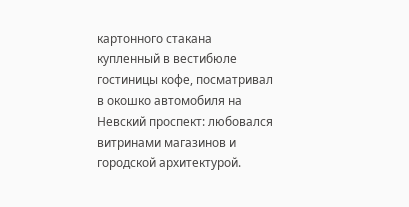картонного стакана купленный в вестибюле гостиницы кофе, посматривал в окошко автомобиля на Невский проспект: любовался витринами магазинов и городской архитектурой.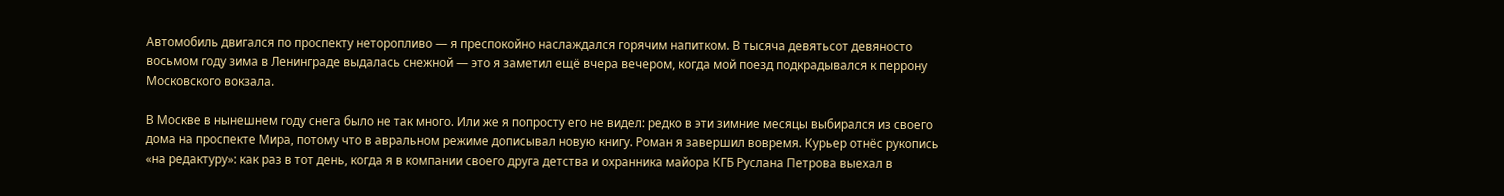Автомобиль двигался по проспекту неторопливо — я преспокойно наслаждался горячим напитком. В тысяча девятьсот девяносто восьмом году зима в Ленинграде выдалась снежной — это я заметил ещё вчера вечером, когда мой поезд подкрадывался к перрону Московского вокзала.

В Москве в нынешнем году снега было не так много. Или же я попросту его не видел: редко в эти зимние месяцы выбирался из своего дома на проспекте Мира, потому что в авральном режиме дописывал новую книгу. Роман я завершил вовремя. Курьер отнёс рукопись «на редактуру»: как раз в тот день, когда я в компании своего друга детства и охранника майора КГБ Руслана Петрова выехал в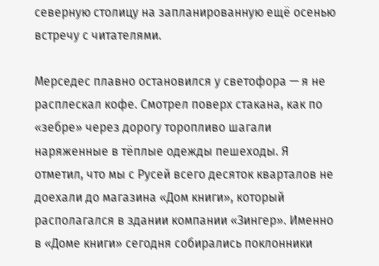северную столицу на запланированную ещё осенью встречу с читателями.

Мерседес плавно остановился у светофора — я не расплескал кофе. Смотрел поверх стакана, как по «зебре» через дорогу торопливо шагали наряженные в тёплые одежды пешеходы. Я отметил, что мы с Русей всего десяток кварталов не доехали до магазина «Дом книги», который располагался в здании компании «Зингер». Именно в «Доме книги» сегодня собирались поклонники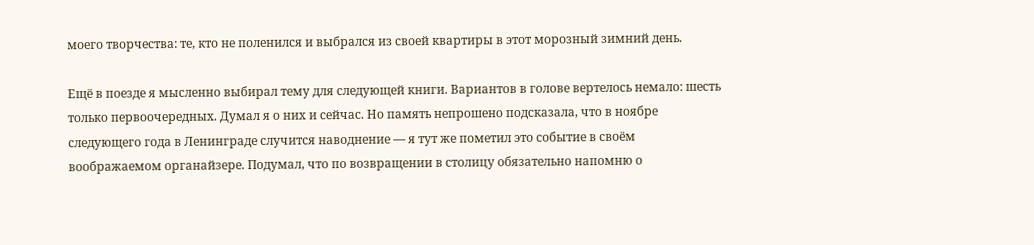моего творчества: те, кто не поленился и выбрался из своей квартиры в этот морозный зимний день.

Ещё в поезде я мысленно выбирал тему для следующей книги. Вариантов в голове вертелось немало: шесть только первоочередных. Думал я о них и сейчас. Но память непрошено подсказала, что в ноябре следующего года в Ленинграде случится наводнение — я тут же пометил это событие в своём воображаемом органайзере. Подумал, что по возвращении в столицу обязательно напомню о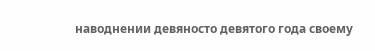наводнении девяносто девятого года своему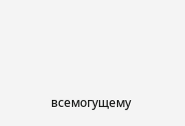всемогущему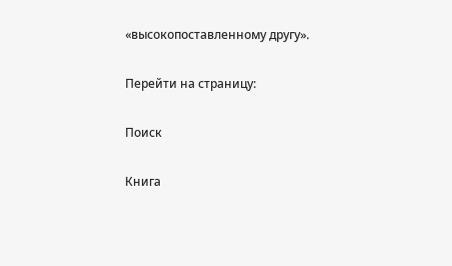«высокопоставленному другу».

Перейти на страницу:

Поиск

Книга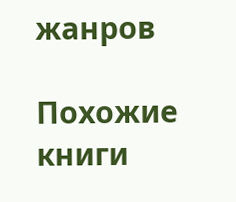жанров

Похожие книги